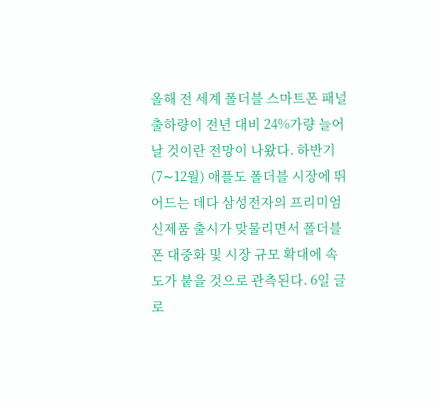올해 전 세계 폴더블 스마트폰 패널 출하량이 전년 대비 24%가량 늘어날 것이란 전망이 나왔다. 하반기(7∼12월) 애플도 폴더블 시장에 뛰어드는 데다 삼성전자의 프리미엄 신제품 출시가 맞물리면서 폴더블폰 대중화 및 시장 규모 확대에 속도가 붙을 것으로 관측된다. 6일 글로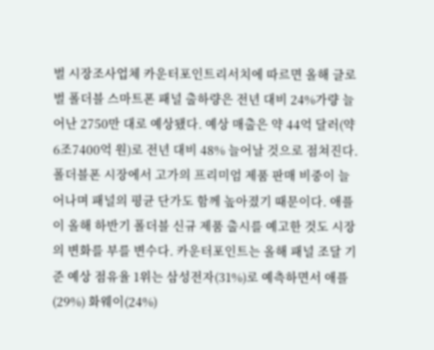벌 시장조사업체 카운터포인트리서치에 따르면 올해 글로벌 폴더블 스마트폰 패널 출하량은 전년 대비 24%가량 늘어난 2750만 대로 예상됐다. 예상 매출은 약 44억 달러(약 6조7400억 원)로 전년 대비 48% 늘어날 것으로 점쳐진다. 폴더블폰 시장에서 고가의 프리미엄 제품 판매 비중이 늘어나며 패널의 평균 단가도 함께 높아졌기 때문이다. 애플이 올해 하반기 폴더블 신규 제품 출시를 예고한 것도 시장의 변화를 부를 변수다. 카운터포인트는 올해 패널 조달 기준 예상 점유율 1위는 삼성전자(31%)로 예측하면서 애플(29%) 화웨이(24%)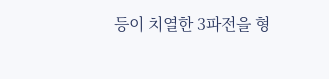등이 치열한 3파전을 형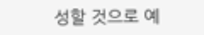성할 것으로 예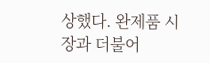상했다. 완제품 시장과 더불어